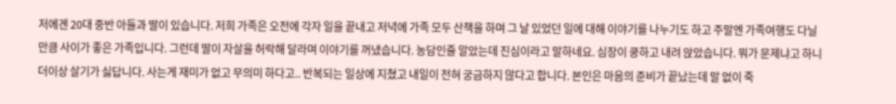저에겐 20대 중반 아들과 딸이 있습니다. 저희 가족은 오전에 각자 일을 끝내고 저녁에 가족 모두 산책을 하며 그 날 있었던 일에 대해 이야기를 나누기도 하고 주말엔 가족여행도 다닐만큼 사이가 좋은 가족입니다. 그런데 딸이 자살을 허락해 달라며 이야기를 꺼냈습니다. 농담인줄 알았는데 진심이라고 말하네요. 심장이 쿵하고 내려 앉았습니다. 뭐가 문제냐고 하니 더이상 살기가 싫답니다. 사는게 재미가 없고 무의미 하다고.. 반복되는 일상에 지쳤고 내일이 전혀 궁금하지 않다고 합니다. 본인은 마음의 준비가 끝났는데 말 없이 죽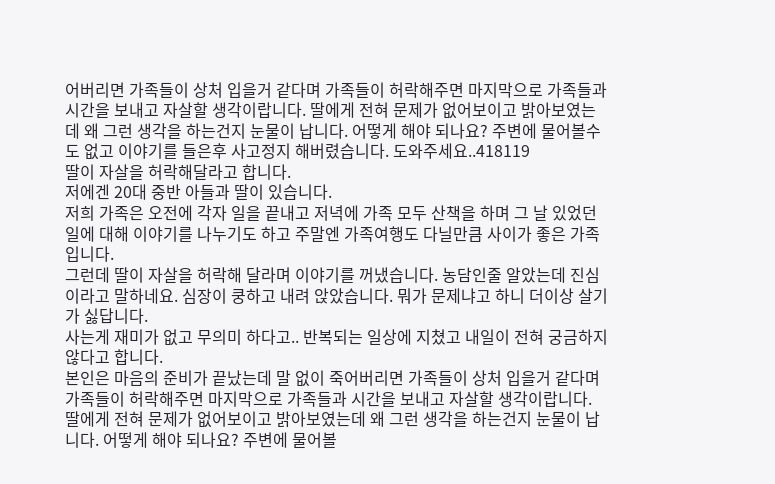어버리면 가족들이 상처 입을거 같다며 가족들이 허락해주면 마지막으로 가족들과 시간을 보내고 자살할 생각이랍니다. 딸에게 전혀 문제가 없어보이고 밝아보였는데 왜 그런 생각을 하는건지 눈물이 납니다. 어떻게 해야 되나요? 주변에 물어볼수도 없고 이야기를 들은후 사고정지 해버렸습니다. 도와주세요..418119
딸이 자살을 허락해달라고 합니다.
저에겐 20대 중반 아들과 딸이 있습니다.
저희 가족은 오전에 각자 일을 끝내고 저녁에 가족 모두 산책을 하며 그 날 있었던 일에 대해 이야기를 나누기도 하고 주말엔 가족여행도 다닐만큼 사이가 좋은 가족입니다.
그런데 딸이 자살을 허락해 달라며 이야기를 꺼냈습니다. 농담인줄 알았는데 진심이라고 말하네요. 심장이 쿵하고 내려 앉았습니다. 뭐가 문제냐고 하니 더이상 살기가 싫답니다.
사는게 재미가 없고 무의미 하다고.. 반복되는 일상에 지쳤고 내일이 전혀 궁금하지 않다고 합니다.
본인은 마음의 준비가 끝났는데 말 없이 죽어버리면 가족들이 상처 입을거 같다며 가족들이 허락해주면 마지막으로 가족들과 시간을 보내고 자살할 생각이랍니다.
딸에게 전혀 문제가 없어보이고 밝아보였는데 왜 그런 생각을 하는건지 눈물이 납니다. 어떻게 해야 되나요? 주변에 물어볼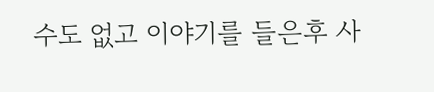수도 없고 이야기를 들은후 사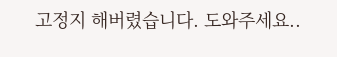고정지 해버렸습니다. 도와주세요..